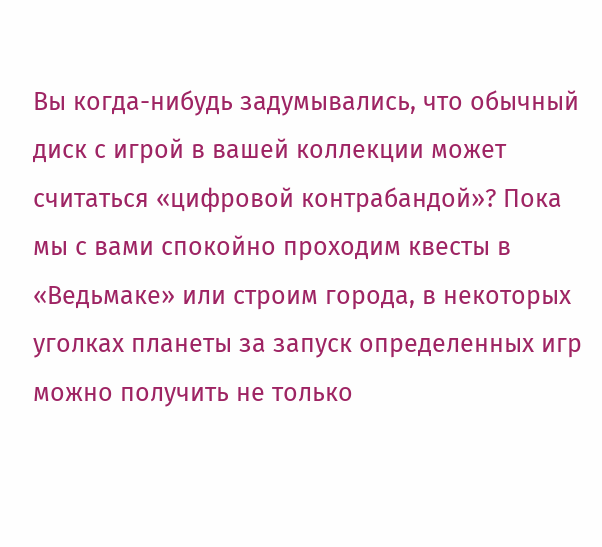Вы когда-нибудь задумывались, что обычный диск с игрой в вашей коллекции может считаться «цифровой контрабандой»? Пока мы с вами спокойно проходим квесты в «Ведьмаке» или строим города, в некоторых уголках планеты за запуск определенных игр можно получить не только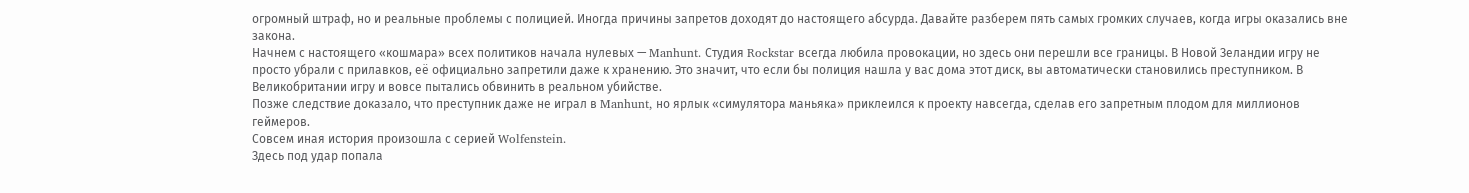огромный штраф, но и реальные проблемы с полицией. Иногда причины запретов доходят до настоящего абсурда. Давайте разберем пять самых громких случаев, когда игры оказались вне закона.
Начнем с настоящего «кошмара» всех политиков начала нулевых — Manhunt. Студия Rockstar всегда любила провокации, но здесь они перешли все границы. В Новой Зеландии игру не просто убрали с прилавков, её официально запретили даже к хранению. Это значит, что если бы полиция нашла у вас дома этот диск, вы автоматически становились преступником. В Великобритании игру и вовсе пытались обвинить в реальном убийстве.
Позже следствие доказало, что преступник даже не играл в Manhunt, но ярлык «симулятора маньяка» приклеился к проекту навсегда, сделав его запретным плодом для миллионов геймеров.
Совсем иная история произошла с серией Wolfenstein.
Здесь под удар попала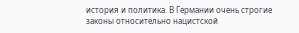история и политика. В Германии очень строгие законы относительно нацистской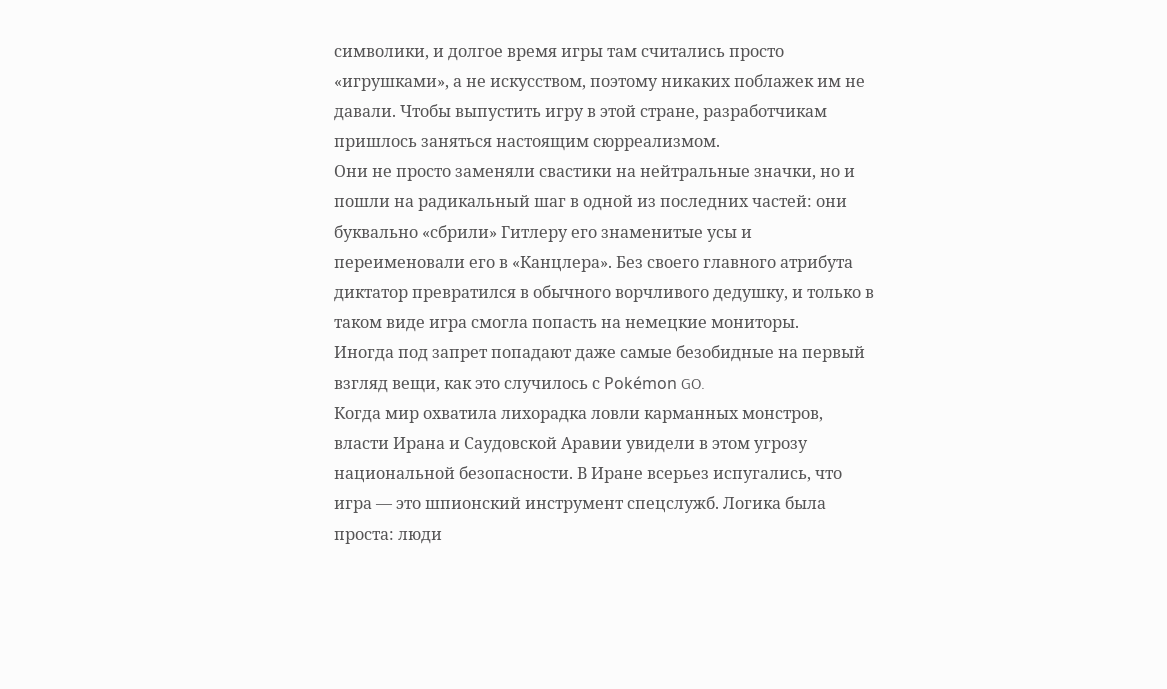символики, и долгое время игры там считались просто «игрушками», а не искусством, поэтому никаких поблажек им не давали. Чтобы выпустить игру в этой стране, разработчикам пришлось заняться настоящим сюрреализмом.
Они не просто заменяли свастики на нейтральные значки, но и пошли на радикальный шаг в одной из последних частей: они буквально «сбрили» Гитлеру его знаменитые усы и переименовали его в «Канцлера». Без своего главного атрибута диктатор превратился в обычного ворчливого дедушку, и только в таком виде игра смогла попасть на немецкие мониторы.
Иногда под запрет попадают даже самые безобидные на первый взгляд вещи, как это случилось с Pokémon GO.
Когда мир охватила лихорадка ловли карманных монстров, власти Ирана и Саудовской Аравии увидели в этом угрозу национальной безопасности. В Иране всерьез испугались, что игра — это шпионский инструмент спецслужб. Логика была проста: люди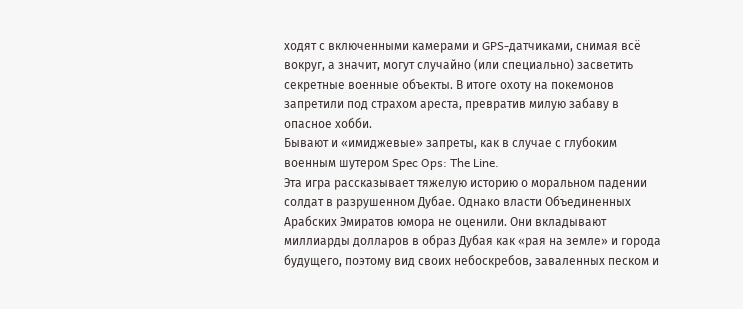ходят с включенными камерами и GPS-датчиками, снимая всё вокруг, а значит, могут случайно (или специально) засветить секретные военные объекты. В итоге охоту на покемонов запретили под страхом ареста, превратив милую забаву в опасное хобби.
Бывают и «имиджевые» запреты, как в случае с глубоким военным шутером Spec Ops: The Line.
Эта игра рассказывает тяжелую историю о моральном падении солдат в разрушенном Дубае. Однако власти Объединенных Арабских Эмиратов юмора не оценили. Они вкладывают миллиарды долларов в образ Дубая как «рая на земле» и города будущего, поэтому вид своих небоскребов, заваленных песком и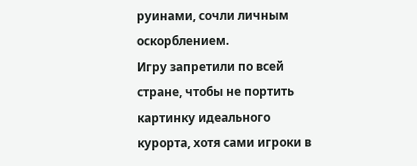руинами, сочли личным оскорблением.
Игру запретили по всей стране, чтобы не портить картинку идеального курорта, хотя сами игроки в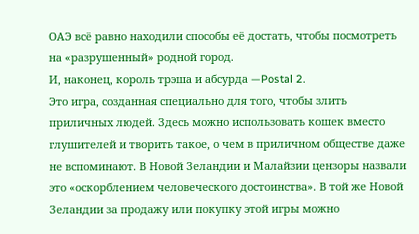ОАЭ всё равно находили способы её достать, чтобы посмотреть на «разрушенный» родной город.
И, наконец, король трэша и абсурда —Postal 2.
Это игра, созданная специально для того, чтобы злить приличных людей. Здесь можно использовать кошек вместо глушителей и творить такое, о чем в приличном обществе даже не вспоминают. В Новой Зеландии и Малайзии цензоры назвали это «оскорблением человеческого достоинства». В той же Новой Зеландии за продажу или покупку этой игры можно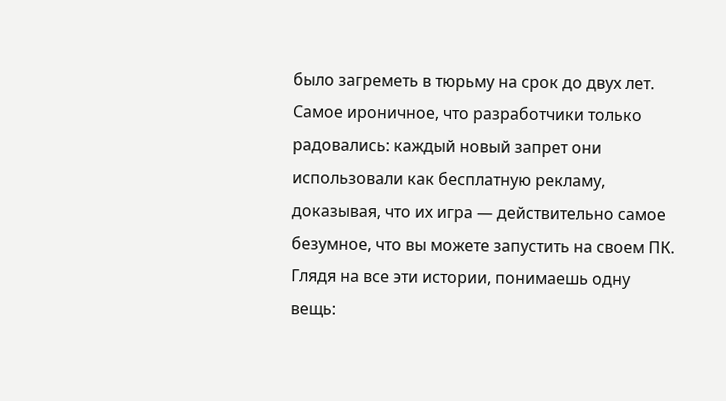было загреметь в тюрьму на срок до двух лет. Самое ироничное, что разработчики только радовались: каждый новый запрет они использовали как бесплатную рекламу, доказывая, что их игра — действительно самое безумное, что вы можете запустить на своем ПК.
Глядя на все эти истории, понимаешь одну вещь: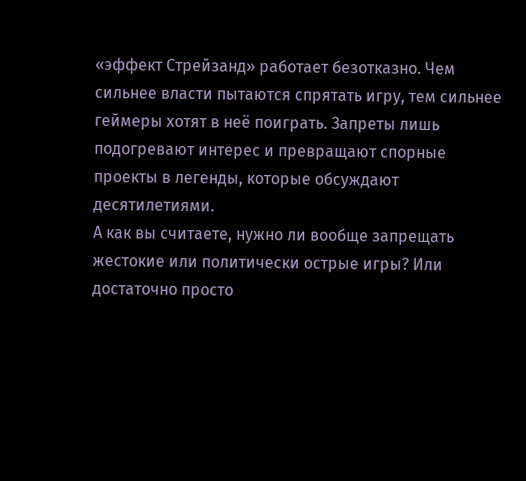«эффект Стрейзанд» работает безотказно. Чем сильнее власти пытаются спрятать игру, тем сильнее геймеры хотят в неё поиграть. Запреты лишь подогревают интерес и превращают спорные проекты в легенды, которые обсуждают десятилетиями.
А как вы считаете, нужно ли вообще запрещать жестокие или политически острые игры? Или достаточно просто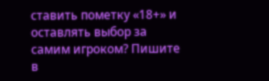ставить пометку «18+» и оставлять выбор за самим игроком? Пишите в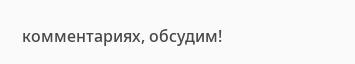комментариях, обсудим!